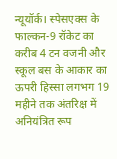न्यूयॉर्क। स्पेसएक्स के फाल्कन-9 रॉकेट का करीब 4 टन वजनी और स्कूल बस के आकार का ऊपरी हिस्सा लगभग 19 महीने तक अंतरिक्ष में अनियंत्रित रूप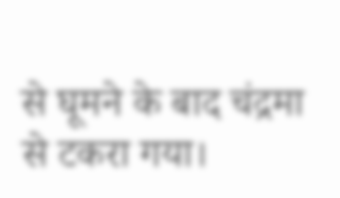से घूमने के बाद चंद्रमा से टकरा गया।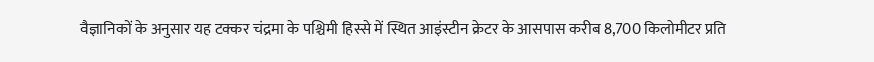वैज्ञानिकों के अनुसार यह टक्कर चंद्रमा के पश्चिमी हिस्से में स्थित आइंस्टीन क्रेटर के आसपास करीब 8,700 किलोमीटर प्रति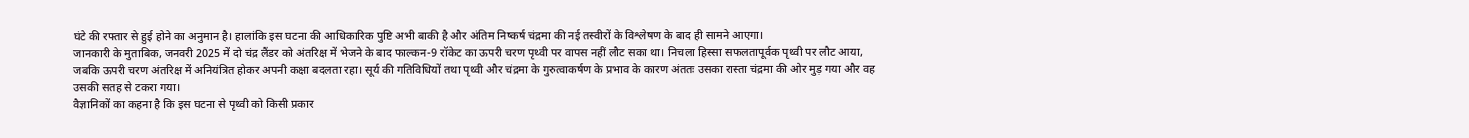घंटे की रफ्तार से हुई होने का अनुमान है। हालांकि इस घटना की आधिकारिक पुष्टि अभी बाकी है और अंतिम निष्कर्ष चंद्रमा की नई तस्वीरों के विश्लेषण के बाद ही सामने आएगा।
जानकारी के मुताबिक, जनवरी 2025 में दो चंद्र लैंडर को अंतरिक्ष में भेजने के बाद फाल्कन-9 रॉकेट का ऊपरी चरण पृथ्वी पर वापस नहीं लौट सका था। निचला हिस्सा सफलतापूर्वक पृथ्वी पर लौट आया, जबकि ऊपरी चरण अंतरिक्ष में अनियंत्रित होकर अपनी कक्षा बदलता रहा। सूर्य की गतिविधियों तथा पृथ्वी और चंद्रमा के गुरुत्वाकर्षण के प्रभाव के कारण अंततः उसका रास्ता चंद्रमा की ओर मुड़ गया और वह उसकी सतह से टकरा गया।
वैज्ञानिकों का कहना है कि इस घटना से पृथ्वी को किसी प्रकार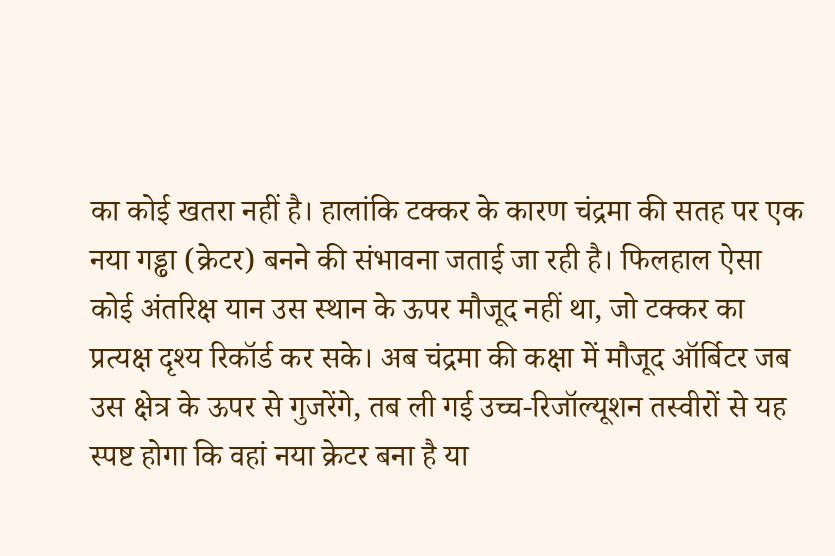का कोई खतरा नहीं है। हालांकि टक्कर के कारण चंद्रमा की सतह पर एक नया गड्ढा (क्रेटर) बनने की संभावना जताई जा रही है। फिलहाल ऐसा कोई अंतरिक्ष यान उस स्थान के ऊपर मौजूद नहीं था, जो टक्कर का प्रत्यक्ष दृश्य रिकॉर्ड कर सके। अब चंद्रमा की कक्षा में मौजूद ऑर्बिटर जब उस क्षेत्र के ऊपर से गुजरेंगे, तब ली गई उच्च-रिजॉल्यूशन तस्वीरों से यह स्पष्ट होगा कि वहां नया क्रेटर बना है या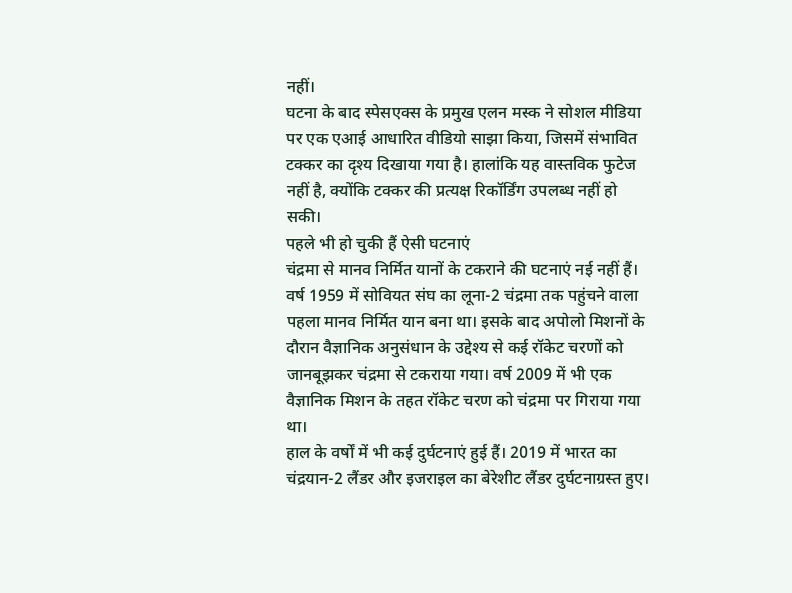नहीं।
घटना के बाद स्पेसएक्स के प्रमुख एलन मस्क ने सोशल मीडिया पर एक एआई आधारित वीडियो साझा किया, जिसमें संभावित टक्कर का दृश्य दिखाया गया है। हालांकि यह वास्तविक फुटेज नहीं है, क्योंकि टक्कर की प्रत्यक्ष रिकॉर्डिंग उपलब्ध नहीं हो सकी।
पहले भी हो चुकी हैं ऐसी घटनाएं
चंद्रमा से मानव निर्मित यानों के टकराने की घटनाएं नई नहीं हैं। वर्ष 1959 में सोवियत संघ का लूना-2 चंद्रमा तक पहुंचने वाला पहला मानव निर्मित यान बना था। इसके बाद अपोलो मिशनों के दौरान वैज्ञानिक अनुसंधान के उद्देश्य से कई रॉकेट चरणों को जानबूझकर चंद्रमा से टकराया गया। वर्ष 2009 में भी एक वैज्ञानिक मिशन के तहत रॉकेट चरण को चंद्रमा पर गिराया गया था।
हाल के वर्षों में भी कई दुर्घटनाएं हुई हैं। 2019 में भारत का चंद्रयान-2 लैंडर और इजराइल का बेरेशीट लैंडर दुर्घटनाग्रस्त हुए।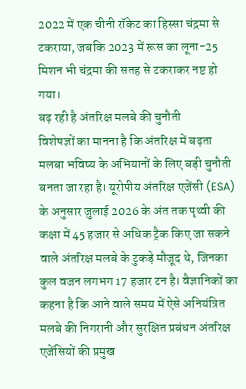2022 में एक चीनी रॉकेट का हिस्सा चंद्रमा से टकराया, जबकि 2023 में रूस का लूना-25 मिशन भी चंद्रमा की सतह से टकराकर नष्ट हो गया।
बढ़ रही है अंतरिक्ष मलबे की चुनौती
विशेषज्ञों का मानना है कि अंतरिक्ष में बढ़ता मलबा भविष्य के अभियानों के लिए बड़ी चुनौती बनता जा रहा है। यूरोपीय अंतरिक्ष एजेंसी (ESA) के अनुसार जुलाई 2026 के अंत तक पृथ्वी की कक्षा में 45 हजार से अधिक ट्रैक किए जा सकने वाले अंतरिक्ष मलबे के टुकड़े मौजूद थे, जिनका कुल वजन लगभग 17 हजार टन है। वैज्ञानिकों का कहना है कि आने वाले समय में ऐसे अनियंत्रित मलबे की निगरानी और सुरक्षित प्रबंधन अंतरिक्ष एजेंसियों की प्रमुख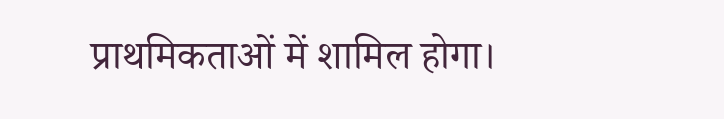प्राथमिकताओं में शामिल होगा।